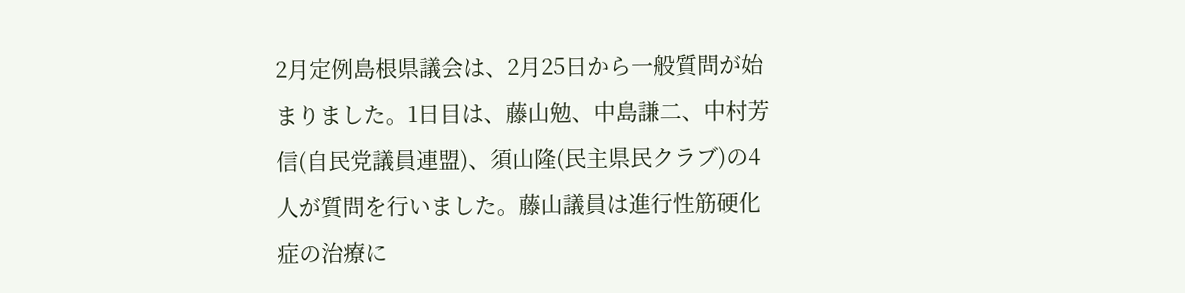2月定例島根県議会は、2月25日から一般質問が始まりました。1日目は、藤山勉、中島謙二、中村芳信(自民党議員連盟)、須山隆(民主県民クラブ)の4人が質問を行いました。藤山議員は進行性筋硬化症の治療に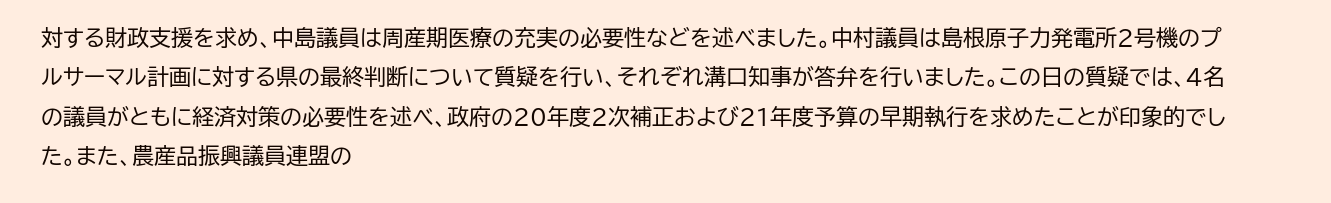対する財政支援を求め、中島議員は周産期医療の充実の必要性などを述べました。中村議員は島根原子力発電所2号機のプルサーマル計画に対する県の最終判断について質疑を行い、それぞれ溝口知事が答弁を行いました。この日の質疑では、4名の議員がともに経済対策の必要性を述べ、政府の20年度2次補正および21年度予算の早期執行を求めたことが印象的でした。また、農産品振興議員連盟の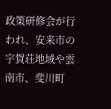政策研修会が行われ、安来市の宇賀荘地域や雲南市、斐川町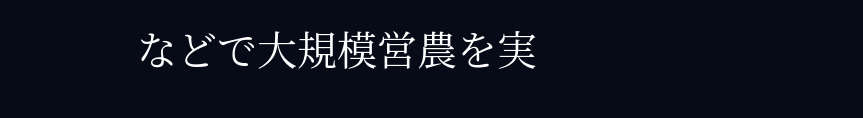などで大規模営農を実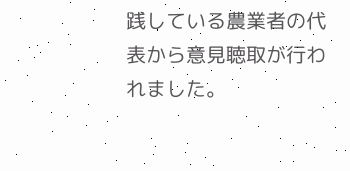践している農業者の代表から意見聴取が行われました。